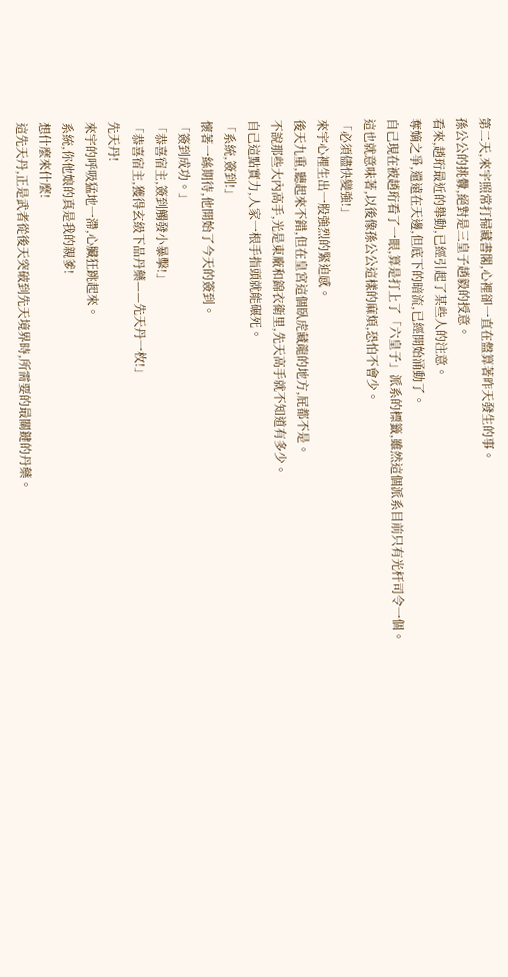第二天,來宇照常打掃藏書閣,心裡卻一直在盤算著昨天發生的事。
孫公公的挑釁,絕對是三皇子趙毅的授意。
看來,趙珩最近的舉動,已經引起了某些人的注意。
奪嫡之爭,還遠在天邊,但底下的暗流,已經開始涌動了。
自己現在被趙珩看了一眼,算是打上了「六皇子」派系的標籤,雖然這個派系目前只有光杆司令一個。
這也就意味著,以後像孫公公這樣的麻煩,恐怕不會少。
「必須儘快變強!」
來宇心裡生出一股強烈的緊迫感。
後天九重,聽起來不錯,但在皇宮這個臥虎藏龍的地方,屁都不是。
不說那些大內高手,光是東廠和錦衣衛里,先天高手就不知道有多少。
自己這點實力,人家一根手指頭就能碾死。
「系統,簽到!」
懷著一絲期待,他開始了今天的簽到。
「簽到成功。」
「恭喜宿主,簽到觸發小暴擊!」
「恭喜宿主,獲得玄級下品丹藥——先天丹一枚!」
先天丹!
來宇的呼吸猛地一滯,心臟狂跳起來。
系統,你他娘的真是我的親爹!
想什麼來什麼!
這先天丹,正是武者從後天突破到先天境界時,所需要的最關鍵的丹藥。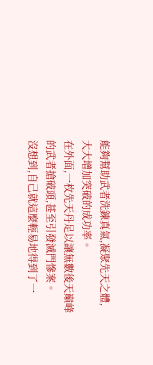能夠幫助武者洗鍊真氣,凝聚先天之體,大大增加突破的成功率。
在外面,一枚先天丹足以讓無數後天巔峰的武者搶破頭,甚至引發滅門慘案。
沒想到,自己就這麼輕易地得到了一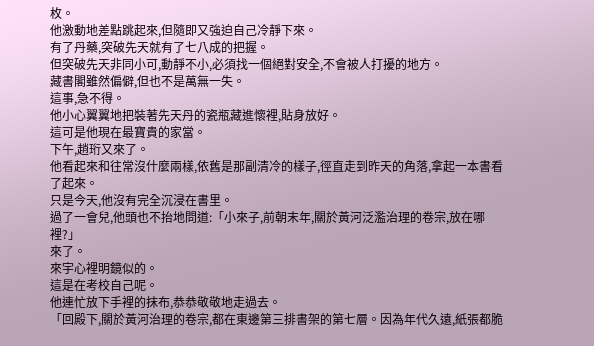枚。
他激動地差點跳起來,但隨即又強迫自己冷靜下來。
有了丹藥,突破先天就有了七八成的把握。
但突破先天非同小可,動靜不小,必須找一個絕對安全,不會被人打擾的地方。
藏書閣雖然偏僻,但也不是萬無一失。
這事,急不得。
他小心翼翼地把裝著先天丹的瓷瓶藏進懷裡,貼身放好。
這可是他現在最寶貴的家當。
下午,趙珩又來了。
他看起來和往常沒什麼兩樣,依舊是那副清冷的樣子,徑直走到昨天的角落,拿起一本書看了起來。
只是今天,他沒有完全沉浸在書里。
過了一會兒,他頭也不抬地問道:「小來子,前朝末年,關於黃河泛濫治理的卷宗,放在哪裡?」
來了。
來宇心裡明鏡似的。
這是在考校自己呢。
他連忙放下手裡的抹布,恭恭敬敬地走過去。
「回殿下,關於黃河治理的卷宗,都在東邊第三排書架的第七層。因為年代久遠,紙張都脆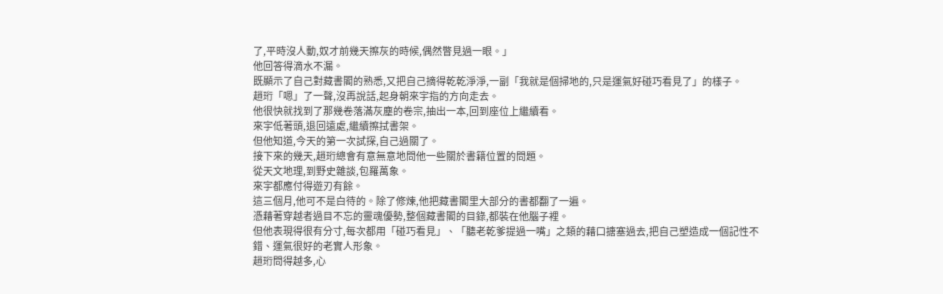了,平時沒人動,奴才前幾天擦灰的時候,偶然瞥見過一眼。」
他回答得滴水不漏。
既顯示了自己對藏書閣的熟悉,又把自己摘得乾乾淨淨,一副「我就是個掃地的,只是運氣好碰巧看見了」的樣子。
趙珩「嗯」了一聲,沒再說話,起身朝來宇指的方向走去。
他很快就找到了那幾卷落滿灰塵的卷宗,抽出一本,回到座位上繼續看。
來宇低著頭,退回遠處,繼續擦拭書架。
但他知道,今天的第一次試探,自己過關了。
接下來的幾天,趙珩總會有意無意地問他一些關於書籍位置的問題。
從天文地理,到野史雜談,包羅萬象。
來宇都應付得遊刃有餘。
這三個月,他可不是白待的。除了修煉,他把藏書閣里大部分的書都翻了一遍。
憑藉著穿越者過目不忘的靈魂優勢,整個藏書閣的目錄,都裝在他腦子裡。
但他表現得很有分寸,每次都用「碰巧看見」、「聽老乾爹提過一嘴」之類的藉口搪塞過去,把自己塑造成一個記性不錯、運氣很好的老實人形象。
趙珩問得越多,心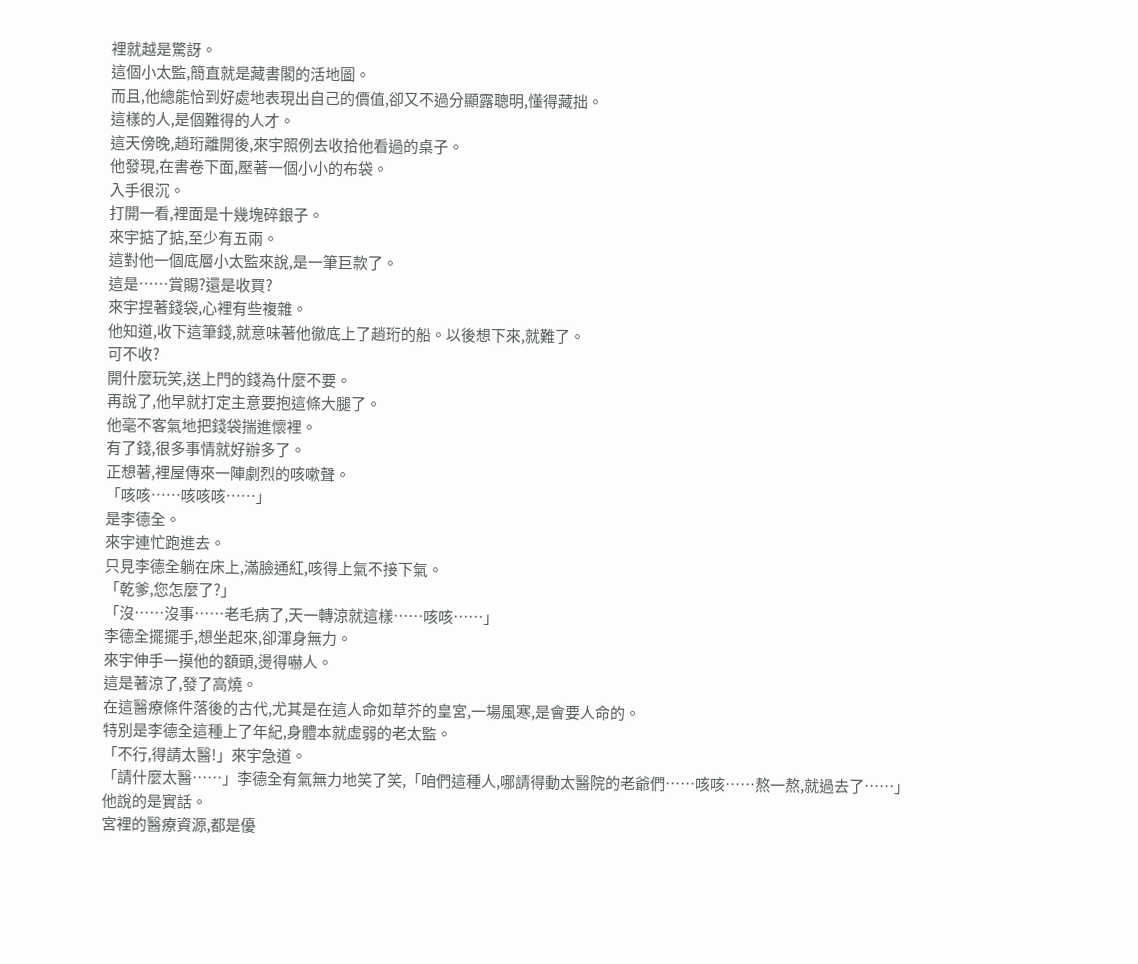裡就越是驚訝。
這個小太監,簡直就是藏書閣的活地圖。
而且,他總能恰到好處地表現出自己的價值,卻又不過分顯露聰明,懂得藏拙。
這樣的人,是個難得的人才。
這天傍晚,趙珩離開後,來宇照例去收拾他看過的桌子。
他發現,在書卷下面,壓著一個小小的布袋。
入手很沉。
打開一看,裡面是十幾塊碎銀子。
來宇掂了掂,至少有五兩。
這對他一個底層小太監來說,是一筆巨款了。
這是……賞賜?還是收買?
來宇捏著錢袋,心裡有些複雜。
他知道,收下這筆錢,就意味著他徹底上了趙珩的船。以後想下來,就難了。
可不收?
開什麼玩笑,送上門的錢為什麼不要。
再說了,他早就打定主意要抱這條大腿了。
他毫不客氣地把錢袋揣進懷裡。
有了錢,很多事情就好辦多了。
正想著,裡屋傳來一陣劇烈的咳嗽聲。
「咳咳……咳咳咳……」
是李德全。
來宇連忙跑進去。
只見李德全躺在床上,滿臉通紅,咳得上氣不接下氣。
「乾爹,您怎麼了?」
「沒……沒事……老毛病了,天一轉涼就這樣……咳咳……」
李德全擺擺手,想坐起來,卻渾身無力。
來宇伸手一摸他的額頭,燙得嚇人。
這是著涼了,發了高燒。
在這醫療條件落後的古代,尤其是在這人命如草芥的皇宮,一場風寒,是會要人命的。
特別是李德全這種上了年紀,身體本就虛弱的老太監。
「不行,得請太醫!」來宇急道。
「請什麼太醫……」李德全有氣無力地笑了笑,「咱們這種人,哪請得動太醫院的老爺們……咳咳……熬一熬,就過去了……」
他說的是實話。
宮裡的醫療資源,都是優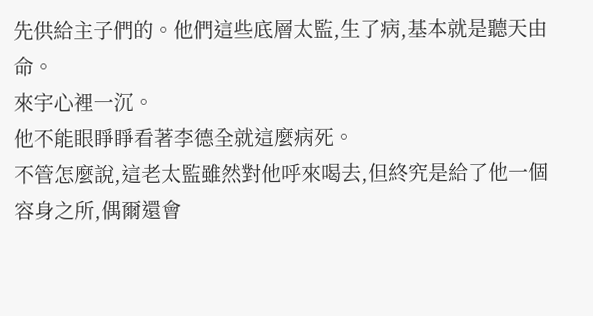先供給主子們的。他們這些底層太監,生了病,基本就是聽天由命。
來宇心裡一沉。
他不能眼睜睜看著李德全就這麼病死。
不管怎麼說,這老太監雖然對他呼來喝去,但終究是給了他一個容身之所,偶爾還會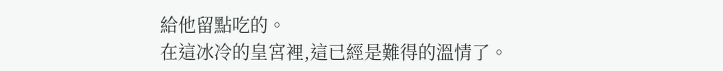給他留點吃的。
在這冰冷的皇宮裡,這已經是難得的溫情了。